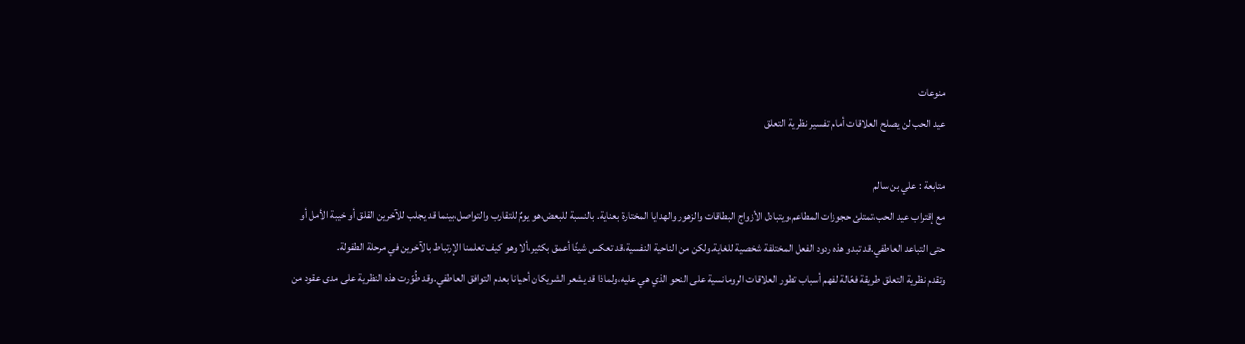منوعات
عيد الحب لن يصلح العلاقات أمام تفسير نظرية التعلق

متابعة : علي بن سالم
مع إقتراب عيد الحب،تمتلئ حجوزات المطاعم،ويتبادل الأزواج البطاقات والزهور والهدايا المختارة بعناية. بالنسبة للبعض،هو يومٌ للتقارب والتواصل،بينما قد يجلب للآخرين القلق أو خيبة الأمل أو حتى التباعد العاطفي.قد تبدو هذه ردود الفعل المختلفة شخصية للغاية.ولكن من الناحية النفسية،قد تعكس شيئًا أعمق بكثير،ألا وهو كيف تعلمنا الإرتباط بالآخرين في مرحلة الطفولة.
وتقدم نظرية التعلق طريقة فعّالة لفهم أسباب تطور العلاقات الرومانسية على النحو الذي هي عليه،ولماذا قد يشعر الشريكان أحيانا بعدم التوافق العاطفي.وقد طُوّرت هذه النظرية على مدى عقود من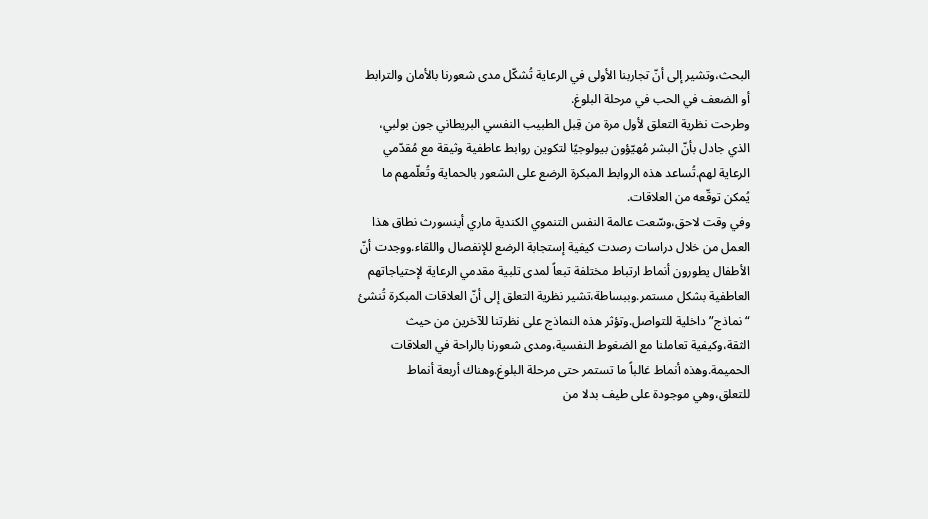البحث،وتشير إلى أنّ تجاربنا الأولى في الرعاية تُشكّل مدى شعورنا بالأمان والترابط أو الضعف في الحب في مرحلة البلوغ.
وطرحت نظرية التعلق لأول مرة من قِبل الطبيب النفسي البريطاني جون بولبي، الذي جادل بأنّ البشر مُهيّؤون بيولوجيًا لتكوين روابط عاطفية وثيقة مع مُقدّمي الرعاية لهم.تُساعد هذه الروابط المبكرة الرضع على الشعور بالحماية وتُعلّمهم ما يُمكن توقّعه من العلاقات.
وفي وقت لاحق،وسّعت عالمة النفس التنموي الكندية ماري أينسورث نطاق هذا العمل من خلال دراسات رصدت كيفية إستجابة الرضع للإنفصال واللقاء.ووجدت أنّ الأطفال يطورون أنماط ارتباط مختلفة تبعاً لمدى تلبية مقدمي الرعاية لإحتياجاتهم العاطفية بشكل مستمر.وببساطة،تشير نظرية التعلق إلى أنّ العلاقات المبكرة تُنشئ “نماذج” داخلية للتواصل.وتؤثر هذه النماذج على نظرتنا للآخرين من حيث الثقة،وكيفية تعاملنا مع الضغوط النفسية،ومدى شعورنا بالراحة في العلاقات الحميمة.وهذه أنماط غالباً ما تستمر حتى مرحلة البلوغ.وهناك أربعة أنماط للتعلق،وهي موجودة على طيف بدلا من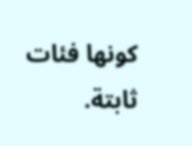كونها فئات ثابتة.